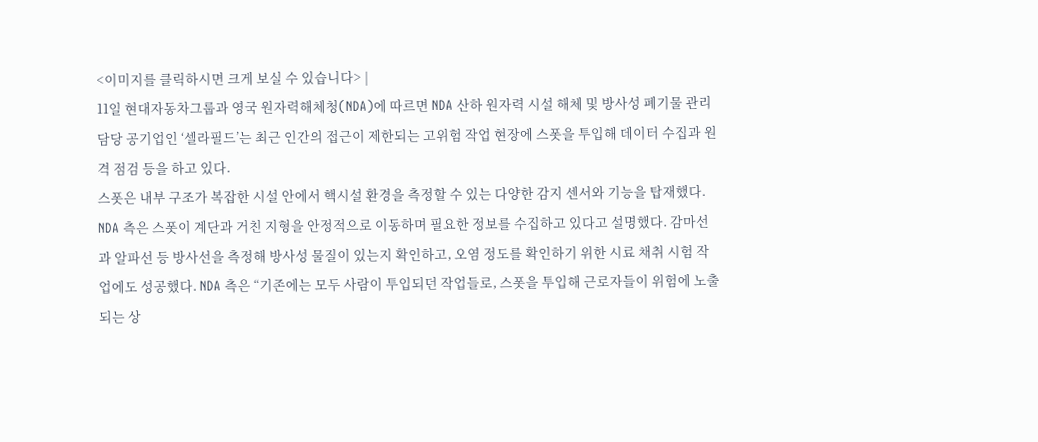<이미지를 클릭하시면 크게 보실 수 있습니다> |
11일 현대자동차그룹과 영국 원자력해체청(NDA)에 따르면 NDA 산하 원자력 시설 해체 및 방사성 폐기물 관리 담당 공기업인 ‘셀라필드’는 최근 인간의 접근이 제한되는 고위험 작업 현장에 스폿을 투입해 데이터 수집과 원격 점검 등을 하고 있다.
스폿은 내부 구조가 복잡한 시설 안에서 핵시설 환경을 측정할 수 있는 다양한 감지 센서와 기능을 탑재했다. NDA 측은 스폿이 계단과 거친 지형을 안정적으로 이동하며 필요한 정보를 수집하고 있다고 설명했다. 감마선과 알파선 등 방사선을 측정해 방사성 물질이 있는지 확인하고, 오염 정도를 확인하기 위한 시료 채취 시험 작업에도 성공했다. NDA 측은 “기존에는 모두 사람이 투입되던 작업들로, 스폿을 투입해 근로자들이 위험에 노출되는 상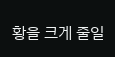황을 크게 줄일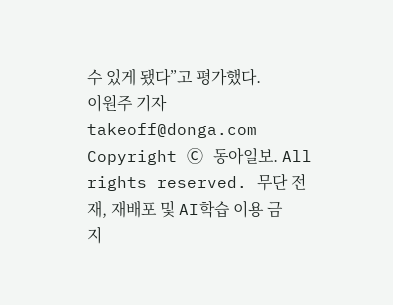수 있게 됐다”고 평가했다.
이원주 기자 takeoff@donga.com
Copyright Ⓒ 동아일보. All rights reserved. 무단 전재, 재배포 및 AI학습 이용 금지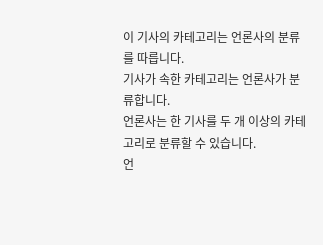이 기사의 카테고리는 언론사의 분류를 따릅니다.
기사가 속한 카테고리는 언론사가 분류합니다.
언론사는 한 기사를 두 개 이상의 카테고리로 분류할 수 있습니다.
언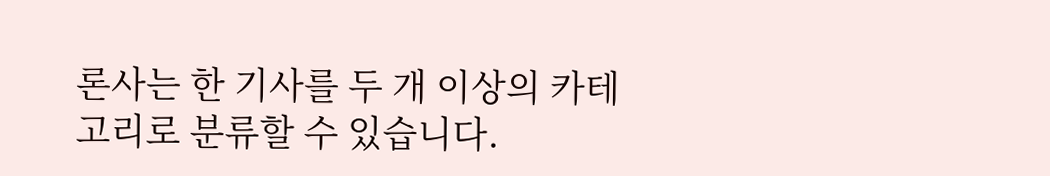론사는 한 기사를 두 개 이상의 카테고리로 분류할 수 있습니다.